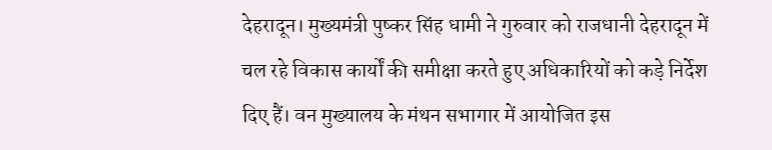देहरादून। मुख्यमंत्री पुष्कर सिंह धामी ने गुरुवार को राजधानी देहरादून में चल रहे विकास कार्यों की समीक्षा करते हुए अधिकारियों को कड़े निर्देश दिए हैं। वन मुख्यालय के मंथन सभागार में आयोजित इस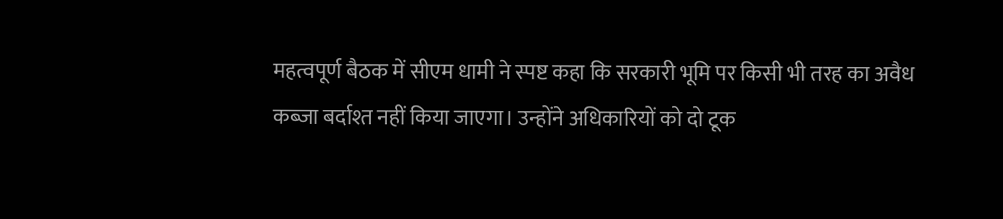महत्वपूर्ण बैठक में सीएम धामी ने स्पष्ट कहा कि सरकारी भूमि पर किसी भी तरह का अवैध कब्जा बर्दाश्त नहीं किया जाएगा। उन्होंने अधिकारियों को दो टूक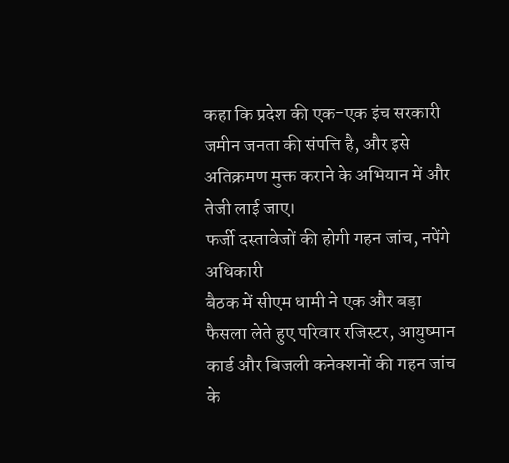कहा कि प्रदेश की एक-एक इंच सरकारी जमीन जनता की संपत्ति है, और इसे अतिक्रमण मुक्त कराने के अभियान में और तेजी लाई जाए।
फर्जी दस्तावेजों की होगी गहन जांच, नपेंगे अधिकारी
बैठक में सीएम धामी ने एक और बड़ा फैसला लेते हुए परिवार रजिस्टर, आयुष्मान कार्ड और बिजली कनेक्शनों की गहन जांच के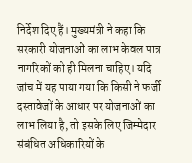निर्देश दिए हैं। मुख्यमंत्री ने कहा कि सरकारी योजनाओं का लाभ केवल पात्र नागरिकों को ही मिलना चाहिए। यदि जांच में यह पाया गया कि किसी ने फर्जी दस्तावेजों के आधार पर योजनाओं का लाभ लिया है, तो इसके लिए जिम्मेदार संबंधित अधिकारियों के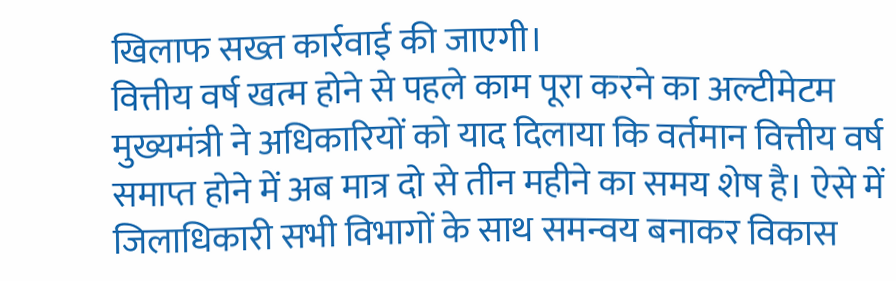खिलाफ सख्त कार्रवाई की जाएगी।
वित्तीय वर्ष खत्म होने से पहले काम पूरा करने का अल्टीमेटम
मुख्यमंत्री ने अधिकारियों को याद दिलाया कि वर्तमान वित्तीय वर्ष समाप्त होने में अब मात्र दो से तीन महीने का समय शेष है। ऐसे में जिलाधिकारी सभी विभागों के साथ समन्वय बनाकर विकास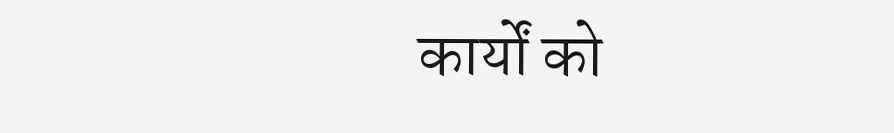कार्यों को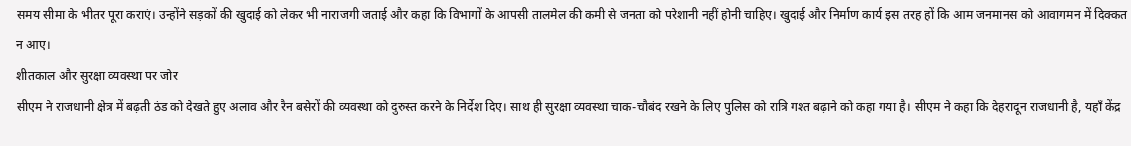समय सीमा के भीतर पूरा कराएं। उन्होंने सड़कों की खुदाई को लेकर भी नाराजगी जताई और कहा कि विभागों के आपसी तालमेल की कमी से जनता को परेशानी नहीं होनी चाहिए। खुदाई और निर्माण कार्य इस तरह हों कि आम जनमानस को आवागमन में दिक्कत न आए।
शीतकाल और सुरक्षा व्यवस्था पर जोर
सीएम ने राजधानी क्षेत्र में बढ़ती ठंड को देखते हुए अलाव और रैन बसेरों की व्यवस्था को दुरुस्त करने के निर्देश दिए। साथ ही सुरक्षा व्यवस्था चाक-चौबंद रखने के लिए पुलिस को रात्रि गश्त बढ़ाने को कहा गया है। सीएम ने कहा कि देहरादून राजधानी है, यहाँ केंद्र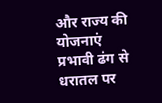और राज्य की योजनाएं प्रभावी ढंग से धरातल पर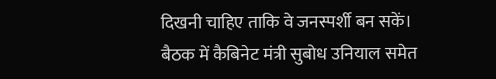दिखनी चाहिए ताकि वे जनस्पर्शी बन सकें।
बैठक में कैबिनेट मंत्री सुबोध उनियाल समेत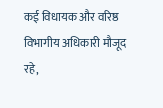कई विधायक और वरिष्ठ विभागीय अधिकारी मौजूद रहे,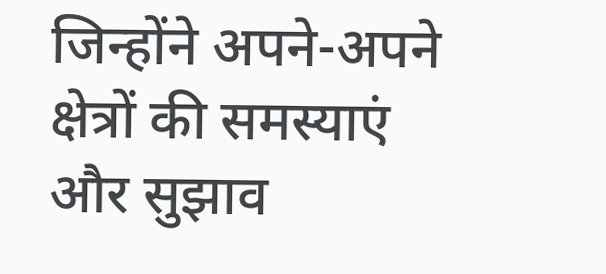जिन्होंने अपने-अपने क्षेत्रों की समस्याएं और सुझाव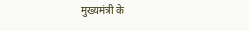मुख्यमंत्री के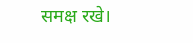समक्ष रखे।